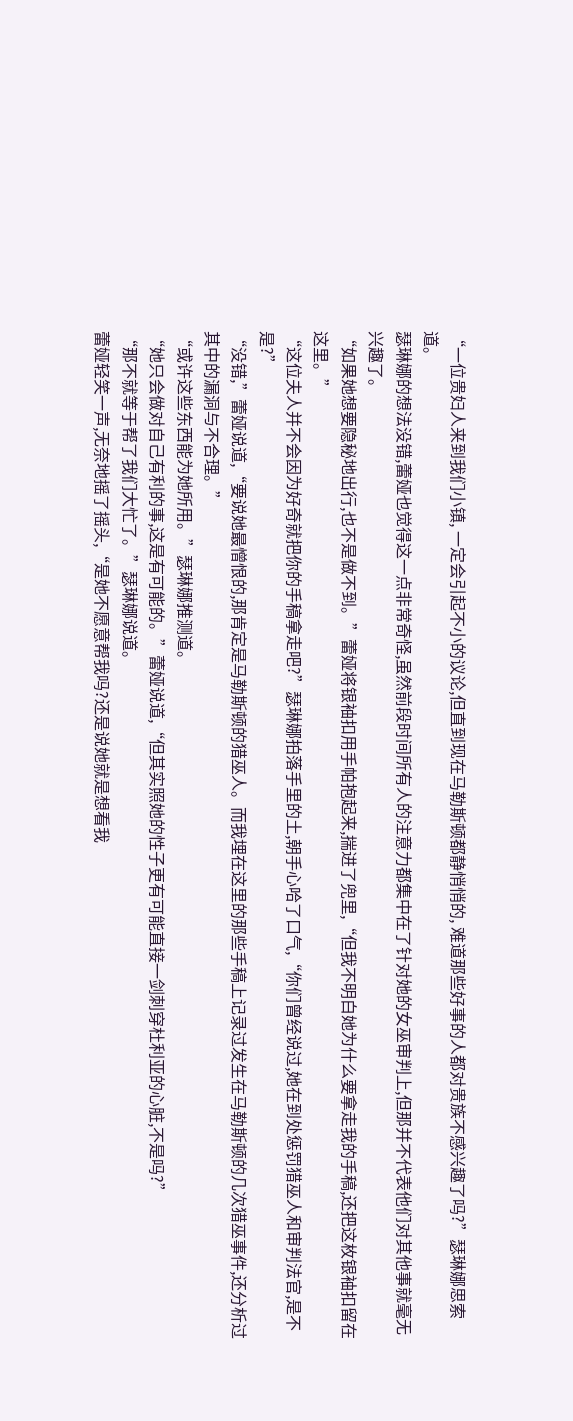“一位贵妇人来到我们小镇, 一定会引起不小的议论,但直到现在马勒斯顿都静悄悄的, 难道那些好事的人都对贵族不感兴趣了吗?”瑟琳娜思索道。
瑟琳娜的想法没错,蕾娅也觉得这一点非常奇怪,虽然前段时间所有人的注意力都集中在了针对她的女巫审判上,但那并不代表他们对其他事就毫无兴趣了。
“如果她想要隐秘地出行,也不是做不到。”蕾娅将银袖扣用手帕抱起来,揣进了兜里,“但我不明白她为什么要拿走我的手稿,还把这枚银袖扣留在这里。”
“这位夫人并不会因为好奇就把你的手稿拿走吧?”瑟琳娜拍落手里的土,朝手心哈了口气,“你们曾经说过,她在到处惩罚猎巫人和审判法官,是不是?”
“没错,”蕾娅说道,“要说她最憎恨的,那肯定是马勒斯顿的猎巫人。而我埋在这里的那些手稿上记录过发生在马勒斯顿的几次猎巫事件,还分析过其中的漏洞与不合理。”
“或许这些东西能为她所用。”瑟琳娜推测道。
“她只会做对自己有利的事,这是有可能的。”蕾娅说道,“但其实照她的性子更有可能直接一剑刺穿杜利亚的心脏,不是吗?”
“那不就等于帮了我们大忙了。”瑟琳娜说道。
蕾娅轻笑一声,无奈地摇了摇头,“是她不愿意帮我吗?还是说她就是想看我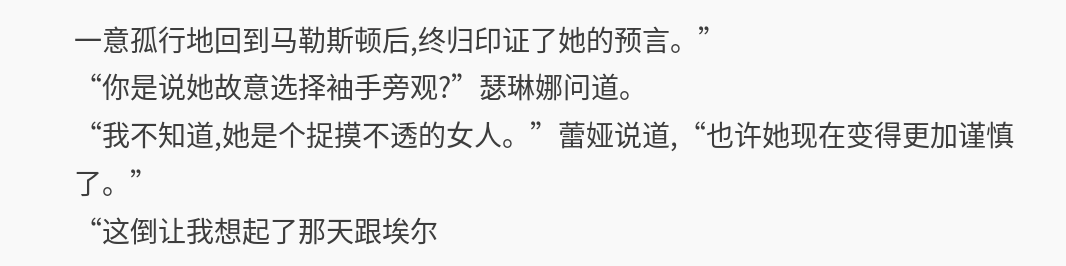一意孤行地回到马勒斯顿后,终归印证了她的预言。”
“你是说她故意选择袖手旁观?”瑟琳娜问道。
“我不知道,她是个捉摸不透的女人。”蕾娅说道,“也许她现在变得更加谨慎了。”
“这倒让我想起了那天跟埃尔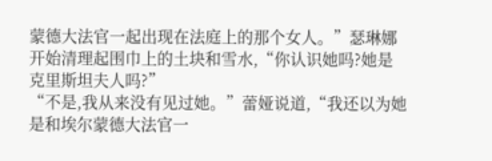蒙德大法官一起出现在法庭上的那个女人。”瑟琳娜开始清理起围巾上的土块和雪水,“你认识她吗?她是克里斯坦夫人吗?”
“不是,我从来没有见过她。”蕾娅说道,“我还以为她是和埃尔蒙德大法官一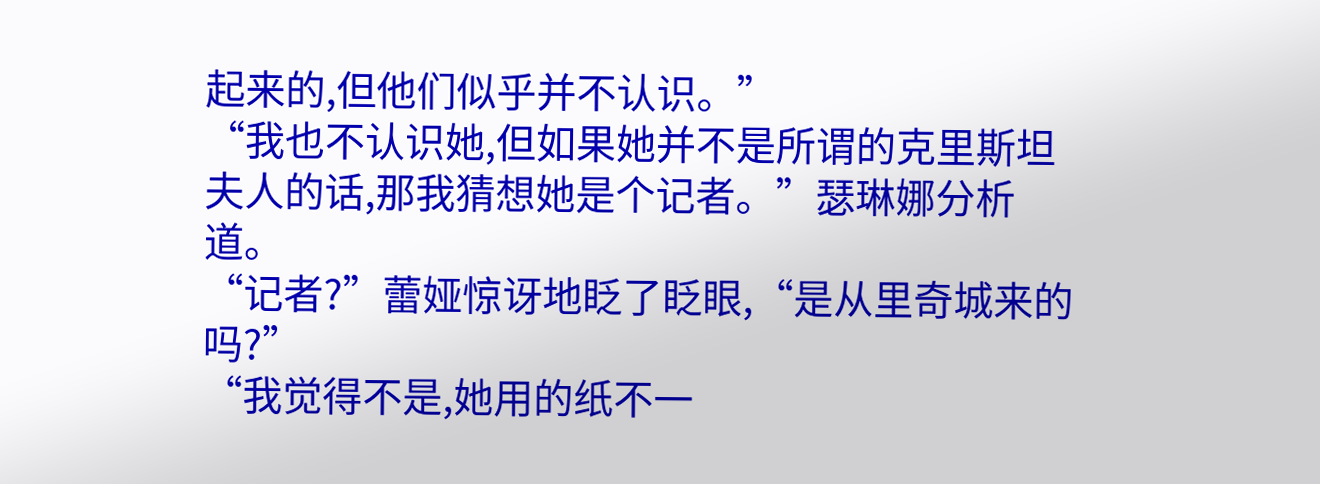起来的,但他们似乎并不认识。”
“我也不认识她,但如果她并不是所谓的克里斯坦夫人的话,那我猜想她是个记者。”瑟琳娜分析道。
“记者?”蕾娅惊讶地眨了眨眼,“是从里奇城来的吗?”
“我觉得不是,她用的纸不一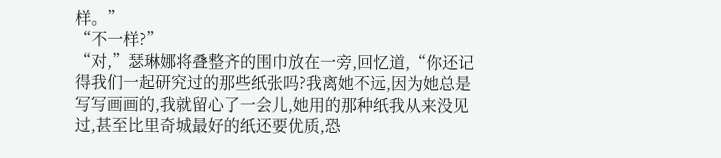样。”
“不一样?”
“对,”瑟琳娜将叠整齐的围巾放在一旁,回忆道,“你还记得我们一起研究过的那些纸张吗?我离她不远,因为她总是写写画画的,我就留心了一会儿,她用的那种纸我从来没见过,甚至比里奇城最好的纸还要优质,恐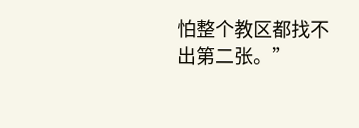怕整个教区都找不出第二张。”